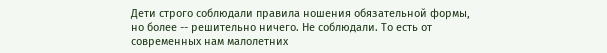Дети строго соблюдали правила ношения обязательной формы, но более -- решительно ничего. Не соблюдали. То есть от современных нам малолетних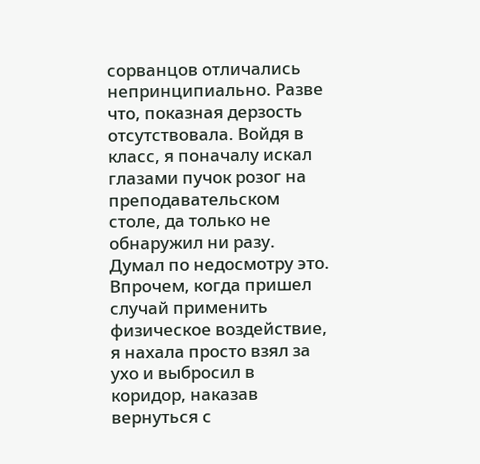сорванцов отличались непринципиально. Разве что, показная дерзость отсутствовала. Войдя в класс, я поначалу искал глазами пучок розог на преподавательском столе, да только не обнаружил ни разу. Думал по недосмотру это. Впрочем, когда пришел случай применить физическое воздействие, я нахала просто взял за ухо и выбросил в коридор, наказав вернуться с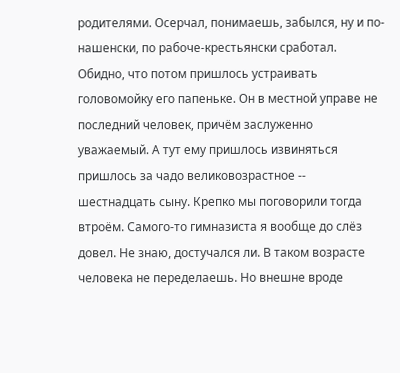родителями. Осерчал, понимаешь, забылся, ну и по-нашенски, по рабоче-крестьянски сработал.
Обидно, что потом пришлось устраивать головомойку его папеньке. Он в местной управе не последний человек, причём заслуженно уважаемый. А тут ему пришлось извиняться пришлось за чадо великовозрастное -- шестнадцать сыну. Крепко мы поговорили тогда втроём. Самого-то гимназиста я вообще до слёз довел. Не знаю, достучался ли. В таком возрасте человека не переделаешь. Но внешне вроде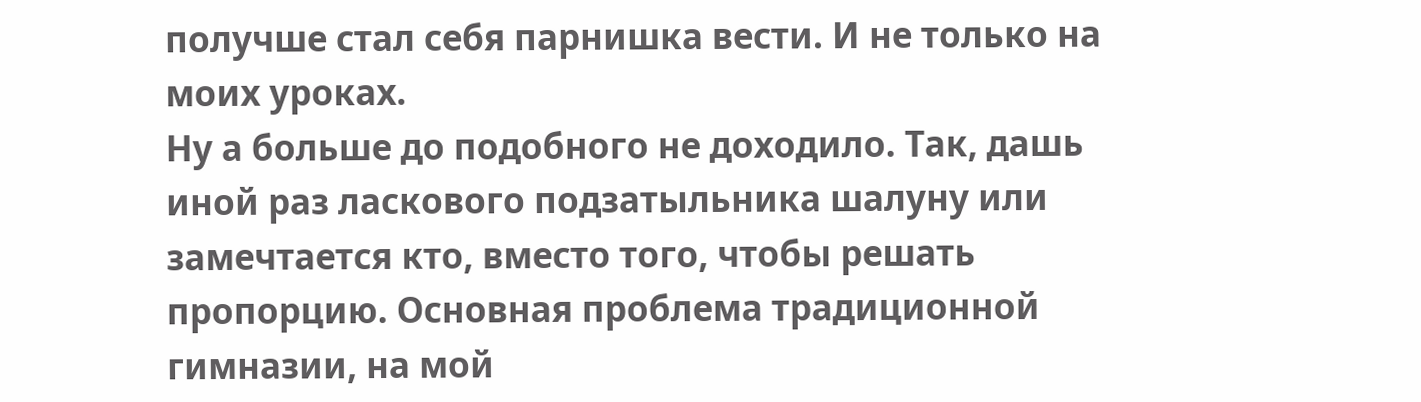получше стал себя парнишка вести. И не только на моих уроках.
Ну а больше до подобного не доходило. Так, дашь иной раз ласкового подзатыльника шалуну или замечтается кто, вместо того, чтобы решать пропорцию. Основная проблема традиционной гимназии, на мой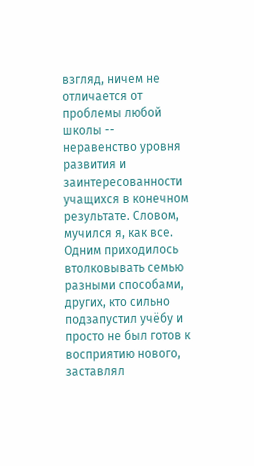взгляд, ничем не отличается от проблемы любой школы -- неравенство уровня развития и заинтересованности учащихся в конечном результате. Словом, мучился я, как все. Одним приходилось втолковывать семью разными способами, других, кто сильно подзапустил учёбу и просто не был готов к восприятию нового, заставлял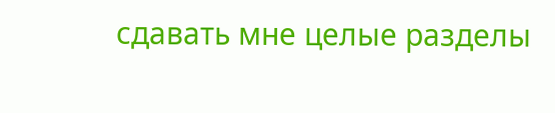сдавать мне целые разделы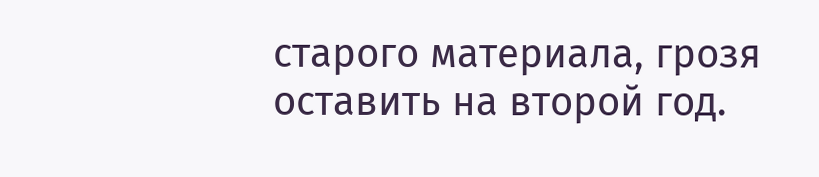старого материала, грозя оставить на второй год.